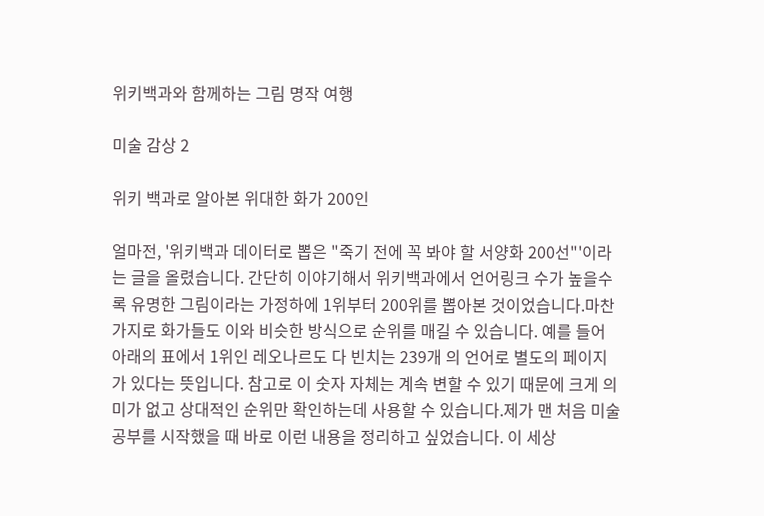위키백과와 함께하는 그림 명작 여행

미술 감상 2

위키 백과로 알아본 위대한 화가 200인

얼마전, '위키백과 데이터로 뽑은 "죽기 전에 꼭 봐야 할 서양화 200선"'이라는 글을 올렸습니다. 간단히 이야기해서 위키백과에서 언어링크 수가 높을수록 유명한 그림이라는 가정하에 1위부터 200위를 뽑아본 것이었습니다.마찬가지로 화가들도 이와 비슷한 방식으로 순위를 매길 수 있습니다. 예를 들어 아래의 표에서 1위인 레오나르도 다 빈치는 239개 의 언어로 별도의 페이지가 있다는 뜻입니다. 참고로 이 숫자 자체는 계속 변할 수 있기 때문에 크게 의미가 없고 상대적인 순위만 확인하는데 사용할 수 있습니다.제가 맨 처음 미술 공부를 시작했을 때 바로 이런 내용을 정리하고 싶었습니다. 이 세상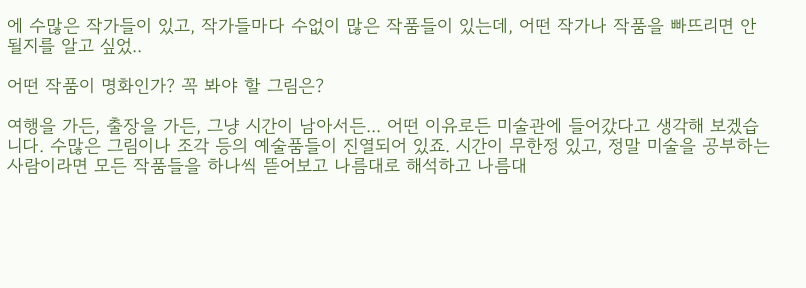에 수많은 작가들이 있고, 작가들마다 수없이 많은 작품들이 있는데, 어떤 작가나 작품을 빠뜨리면 안될지를 알고 싶었..

어떤 작품이 명화인가? 꼭 봐야 할 그림은?

여행을 가든, 출장을 가든, 그냥 시간이 남아서든... 어떤 이유로든 미술관에 들어갔다고 생각해 보겠습니다. 수많은 그림이나 조각 등의 예술품들이 진열되어 있죠. 시간이 무한정 있고, 정말 미술을 공부하는 사람이라면 모든 작품들을 하나씩 뜯어보고 나름대로 해석하고 나름대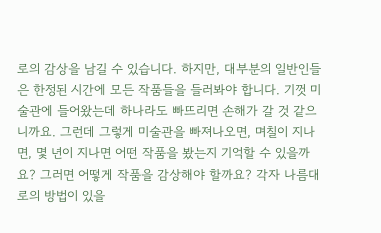로의 감상을 남길 수 있습니다. 하지만, 대부분의 일반인들은 한정된 시간에 모든 작품들을 들러봐야 합니다. 기껏 미술관에 들어왔는데 하나라도 빠뜨리면 손해가 갈 것 같으니까요. 그런데 그렇게 미술관을 빠져나오면, 며칠이 지나면, 몇 년이 지나면 어떤 작품을 봤는지 기억할 수 있을까요? 그러면 어떻게 작품을 감상해야 할까요? 각자 나름대로의 방법이 있을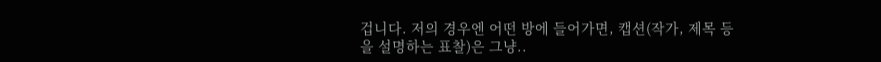겁니다. 저의 경우엔 어떤 방에 들어가면, 캡션(작가, 제목 등을 설명하는 표찰)은 그냥..